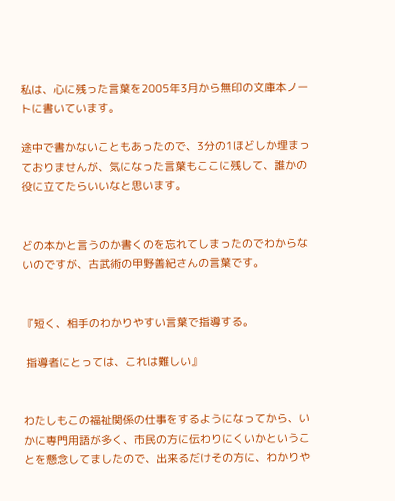私は、心に残った言葉を2005年3月から無印の文庫本ノートに書いています。

途中で書かないこともあったので、3分の1ほどしか埋まっておりませんが、気になった言葉もここに残して、誰かの役に立てたらいいなと思います。


どの本かと言うのか書くのを忘れてしまったのでわからないのですが、古武術の甲野善紀さんの言葉です。


『短く、相手のわかりやすい言葉で指導する。

 指導者にとっては、これは難しい』


わたしもこの福祉関係の仕事をするようになってから、いかに専門用語が多く、市民の方に伝わりにくいかということを懸念してましたので、出来るだけその方に、わかりや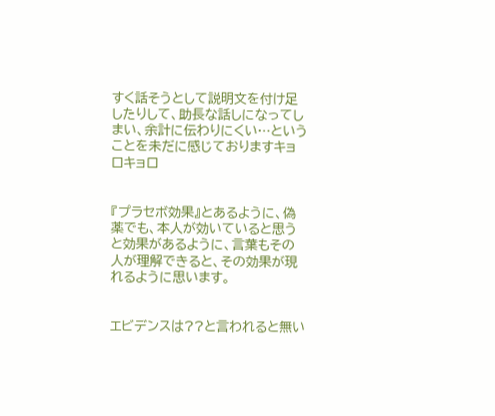すく話そうとして説明文を付け足したりして、助長な話しになってしまい、余計に伝わりにくい…ということを未だに感じておりますキョロキョロ


『プラセボ効果』とあるように、偽薬でも、本人が効いていると思うと効果があるように、言葉もその人が理解できると、その効果が現れるように思います。


エビデンスは??と言われると無い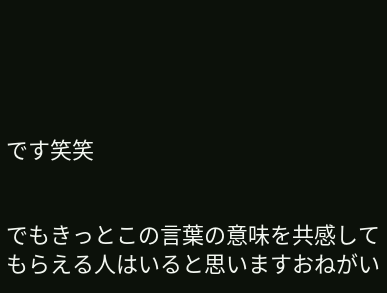です笑笑


でもきっとこの言葉の意味を共感してもらえる人はいると思いますおねがい